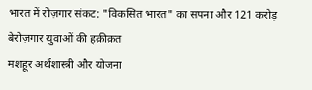भारत में रोज़गार संकट: "विकसित भारत" का सपना और 121 करोड़ बेरोज़गार युवाओं की हक़ीक़त
मशहूर अर्थशास्त्री और योजना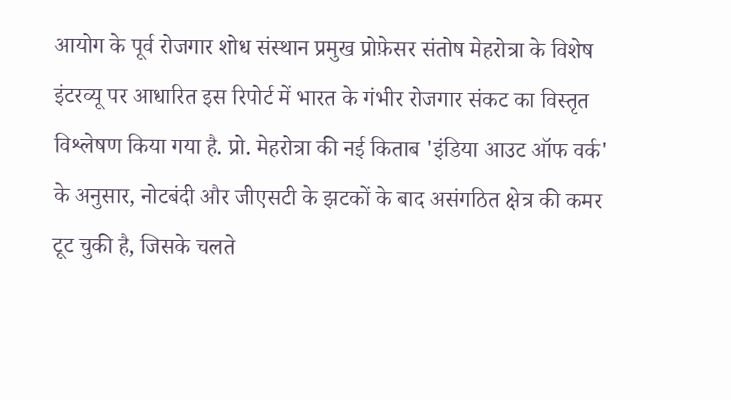आयोग के पूर्व रोजगार शोध संस्थान प्रमुख प्रोफ़ेसर संतोष मेहरोत्रा के विशेष इंटरव्यू पर आधारित इस रिपोर्ट में भारत के गंभीर रोजगार संकट का विस्तृत विश्लेषण किया गया है. प्रो. मेहरोत्रा की नई किताब 'इंडिया आउट ऑफ वर्क' के अनुसार, नोटबंदी और जीएसटी के झटकों के बाद असंगठित क्षेत्र की कमर टूट चुकी है, जिसके चलते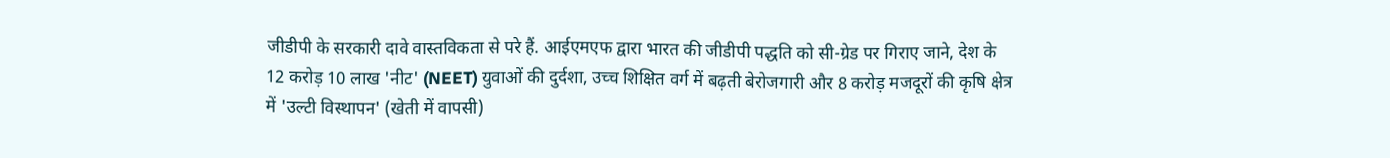जीडीपी के सरकारी दावे वास्तविकता से परे हैं. आईएमएफ द्वारा भारत की जीडीपी पद्धति को सी-ग्रेड पर गिराए जाने, देश के 12 करोड़ 10 लाख 'नीट' (NEET) युवाओं की दुर्दशा, उच्च शिक्षित वर्ग में बढ़ती बेरोजगारी और 8 करोड़ मजदूरों की कृषि क्षेत्र में 'उल्टी विस्थापन' (खेती में वापसी)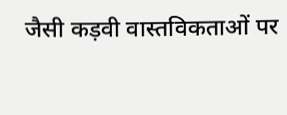जैसी कड़वी वास्तविकताओं पर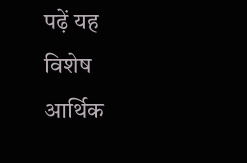पढ़ें यह विशेष आर्थिक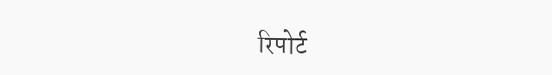रिपोर्ट